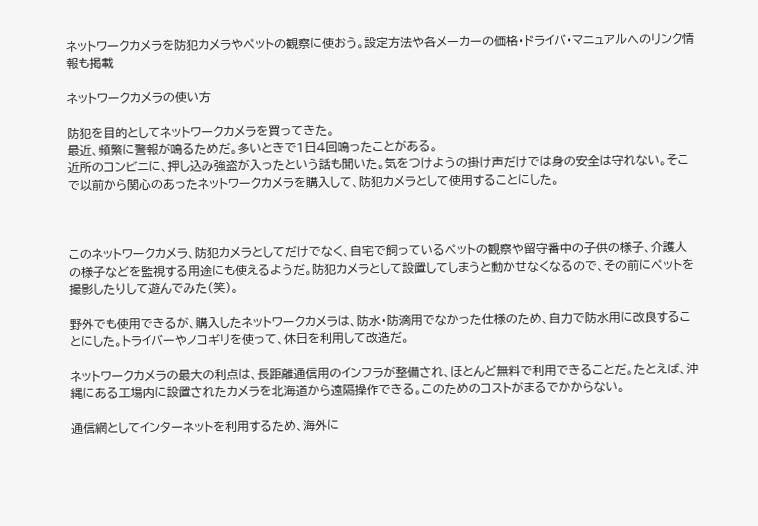ネットワークカメラを防犯カメラやペットの観察に使おう。設定方法や各メーカーの価格・ドライバ・マニュアルへのリンク情報も掲載

ネットワークカメラの使い方

防犯を目的としてネットワークカメラを買ってきた。
最近、頻繁に警報が鳴るためだ。多いときで1日4回鳴ったことがある。
近所のコンビニに、押し込み強盗が入ったという話も聞いた。気をつけようの掛け声だけでは身の安全は守れない。そこで以前から関心のあったネットワークカメラを購入して、防犯カメラとして使用することにした。



このネットワークカメラ、防犯カメラとしてだけでなく、自宅で飼っているペットの観察や留守番中の子供の様子、介護人の様子などを監視する用途にも使えるようだ。防犯カメラとして設置してしまうと動かせなくなるので、その前にペットを撮影したりして遊んでみた(笑)。

野外でも使用できるが、購入したネットワークカメラは、防水・防滴用でなかった仕様のため、自力で防水用に改良することにした。トライバーやノコギリを使って、休日を利用して改造だ。

ネットワークカメラの最大の利点は、長距離通信用のインフラが整備され、ほとんど無料で利用できることだ。たとえば、沖縄にある工場内に設置されたカメラを北海道から遠隔操作できる。このためのコストがまるでかからない。

通信網としてインターネットを利用するため、海外に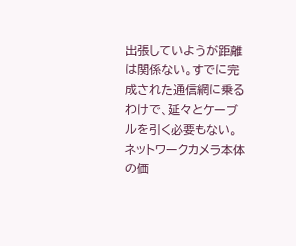出張していようが距離は関係ない。すでに完成された通信網に乗るわけで、延々とケーブルを引く必要もない。ネットワークカメラ本体の価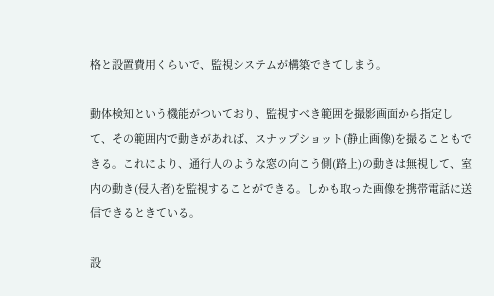格と設置費用くらいで、監視システムが構築できてしまう。

動体検知という機能がついており、監視すべき範囲を撮影画面から指定して、その範囲内で動きがあれば、スナップショット(静止画像)を撮ることもできる。これにより、通行人のような窓の向こう側(路上)の動きは無視して、室内の動き(侵入者)を監視することができる。しかも取った画像を携帯電話に送信できるときている。

設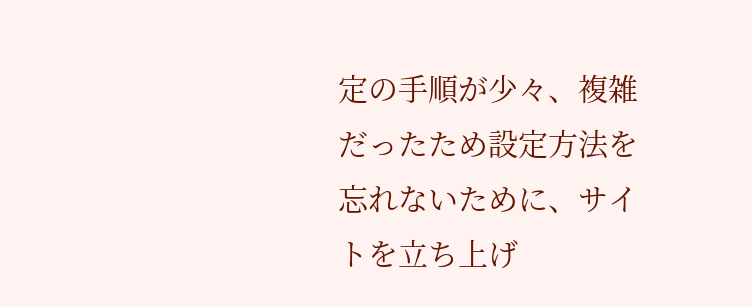定の手順が少々、複雑だったため設定方法を忘れないために、サイトを立ち上げ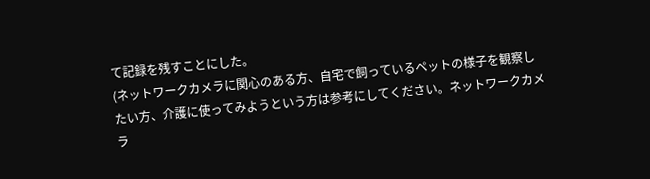て記録を残すことにした。
(ネットワークカメラに関心のある方、自宅で飼っているペットの様子を観察したい方、介護に使ってみようという方は参考にしてください。ネットワークカメラ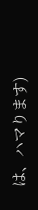は、ハマります)